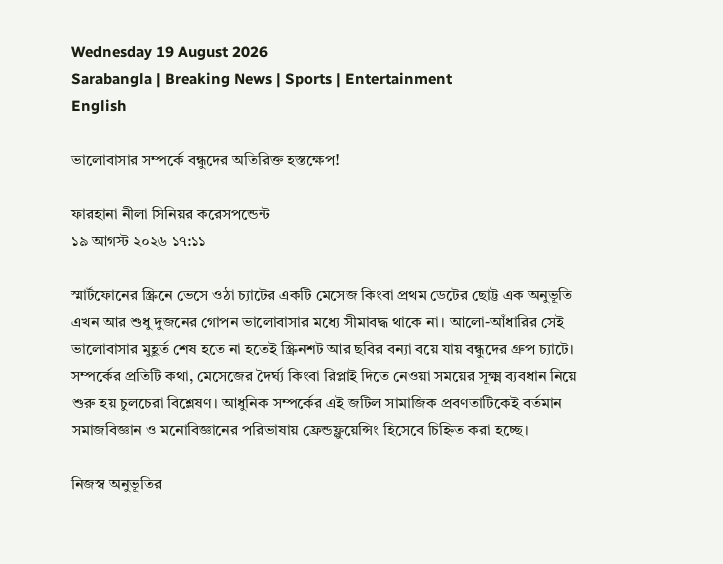Wednesday 19 August 2026
Sarabangla | Breaking News | Sports | Entertainment
English

ভালোবাসার সম্পর্কে বন্ধুদের অতিরিক্ত হস্তক্ষেপ!

ফারহানা নীলা সিনিয়র করেসপন্ডেন্ট
১৯ আগস্ট ২০২৬ ১৭:১১

স্মার্টফোনের স্ক্রিনে ভেসে ওঠা চ্যাটের একটি মেসেজ কিংবা প্রথম ডেটের ছোট্ট এক অনুভূতি এখন আর শুধু দুজনের গোপন ভালোবাসার মধ্যে সীমাবদ্ধ থাকে না। আলো-আঁধারির সেই ভালোবাসার মুহূর্ত শেষ হতে না হতেই স্ক্রিনশট আর ছবির বন্যা বয়ে যায় বন্ধুদের গ্রুপ চ্যাটে। সম্পর্কের প্রতিটি কথা, মেসেজের দৈর্ঘ্য কিংবা রিপ্লাই দিতে নেওয়া সময়ের সূক্ষ্ম ব্যবধান নিয়ে শুরু হয় চুলচেরা বিশ্লেষণ। আধুনিক সম্পর্কের এই জটিল সামাজিক প্রবণতাটিকেই বর্তমান সমাজবিজ্ঞান ও মনোবিজ্ঞানের পরিভাষায় ফ্রেন্ডফ্লুয়েন্সিং হিসেবে চিহ্নিত করা হচ্ছে।

নিজস্ব অনুভূতির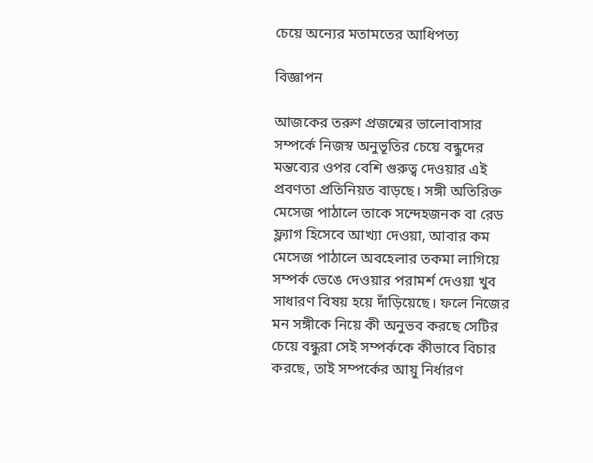চেয়ে অন্যের মতামতের আধিপত্য

বিজ্ঞাপন

আজকের তরুণ প্রজন্মের ভালোবাসার সম্পর্কে নিজস্ব অনুভূতির চেয়ে বন্ধুদের মন্তব্যের ওপর বেশি গুরুত্ব দেওয়ার এই প্রবণতা প্রতিনিয়ত বাড়ছে। সঙ্গী অতিরিক্ত মেসেজ পাঠালে তাকে সন্দেহজনক বা রেড ফ্ল্যাগ হিসেবে আখ্যা দেওয়া, আবার কম মেসেজ পাঠালে অবহেলার তকমা লাগিয়ে সম্পর্ক ভেঙে দেওয়ার পরামর্শ দেওয়া খুব সাধারণ বিষয় হয়ে দাঁড়িয়েছে। ফলে নিজের মন সঙ্গীকে নিয়ে কী অনুভব করছে সেটির চেয়ে বন্ধুরা সেই সম্পর্ককে কীভাবে বিচার করছে, তাই সম্পর্কের আয়ু নির্ধারণ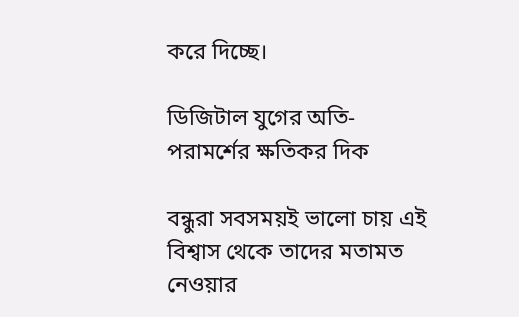করে দিচ্ছে।

ডিজিটাল যুগের অতি-পরামর্শের ক্ষতিকর দিক

বন্ধুরা সবসময়ই ভালো চায় এই বিশ্বাস থেকে তাদের মতামত নেওয়ার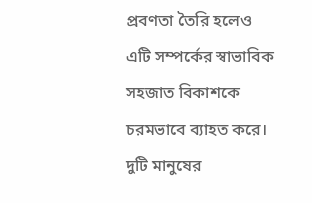প্রবণতা তৈরি হলেও এটি সম্পর্কের স্বাভাবিক সহজাত বিকাশকে চরমভাবে ব্যাহত করে। দুটি মানুষের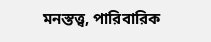মনস্তত্ত্ব, পারিবারিক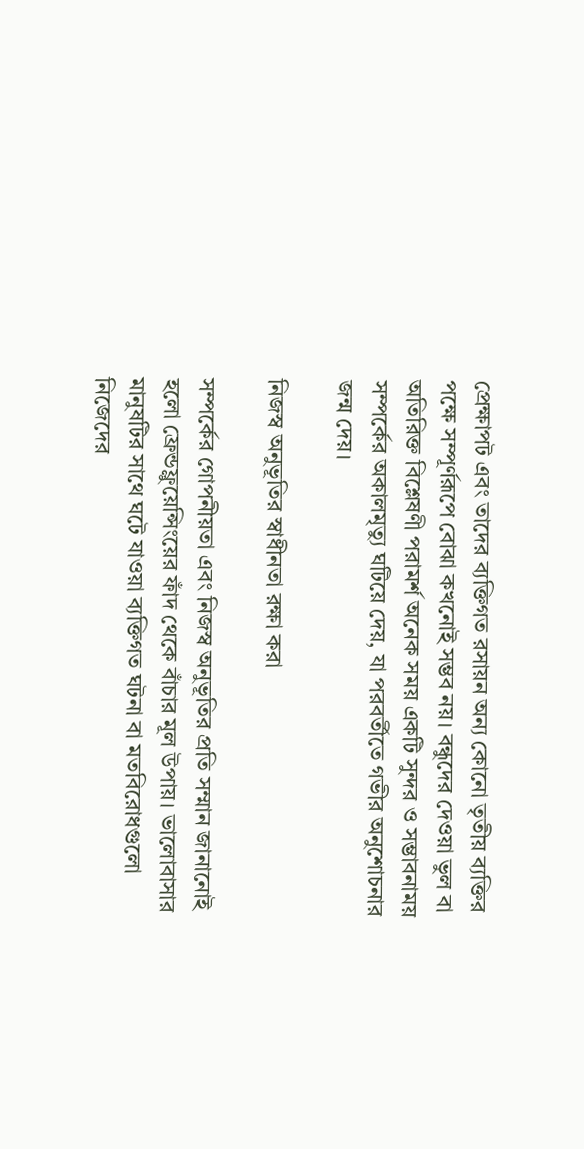প্রেক্ষাপট এবং তাদের ব্যক্তিগত রসায়ন অন্য কোনো তৃতীয় ব্যক্তির পক্ষে সম্পূর্ণরূপে বোঝা কখনোই সম্ভব নয়। বন্ধুদের দেওয়া ভুল বা অতিরিক্ত বিশ্লেষণী পরামর্শ অনেক সময় একটি সুন্দর ও সম্ভাবনাময় সম্পর্কের অকালমৃত্যু ঘটিয়ে দেয়, যা পরবর্তীতে গভীর অনুশোচনার জন্ম দেয়।

নিজস্ব অনুভূতির স্বাধীনতা রক্ষা করা

সম্পর্কের গোপনীয়তা এবং নিজস্ব অনুভূতির প্রতি সম্মান জানানোই হলো ফ্রেন্ডফ্লুয়েন্সিংয়ের ফাঁদ থেকে বাঁচার মূল উপায়। ভালোবাসার মানুষটির সাথে ঘটে যাওয়া ব্যক্তিগত ঘটনা বা মতবিরোধগুলো নিজেদের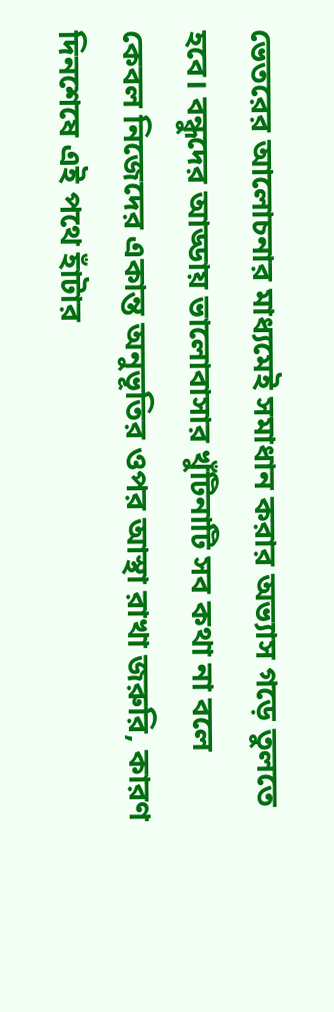ভেতরের আলোচনার মাধ্যমেই সমাধান করার অভ্যাস গড়ে তুলতে হবে। বন্ধুদের আড্ডায় ভালোবাসার খুঁটিনাটি সব কথা না বলে কেবল নিজেদের একান্ত অনুভূতির ওপর আস্থা রাখা জরুরি, কারণ দিনশেষে এই পথে হাঁটার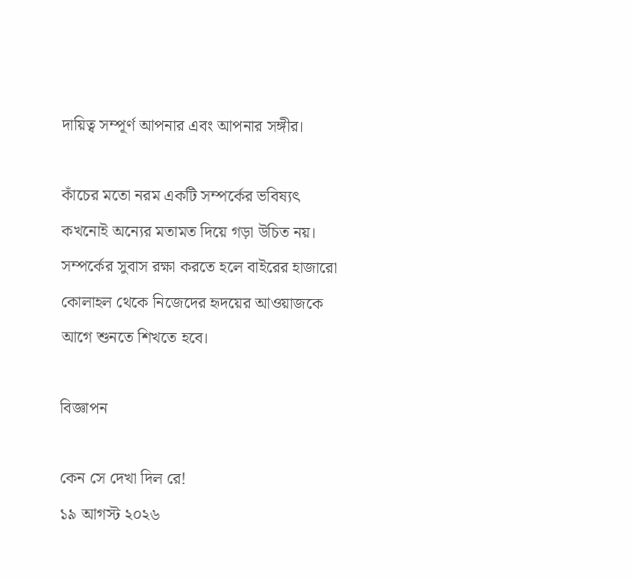দায়িত্ব সম্পূর্ণ আপনার এবং আপনার সঙ্গীর।

কাঁচের মতো নরম একটি সম্পর্কের ভবিষ্যৎ কখনোই অন্যের মতামত দিয়ে গড়া উচিত নয়। সম্পর্কের সুবাস রক্ষা করতে হলে বাইরের হাজারো কোলাহল থেকে নিজেদের হৃদয়ের আওয়াজকে আগে শুনতে শিখতে হবে।

বিজ্ঞাপন

কেন সে দেখা দিল রে!
১৯ আগস্ট ২০২৬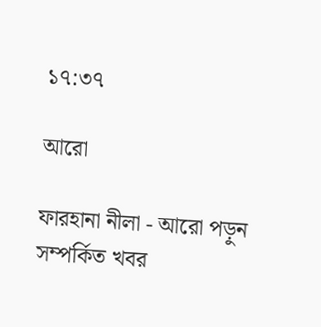১৭:৩৭

আরো

ফারহানা নীলা - আরো পড়ুন
সম্পর্কিত খবর